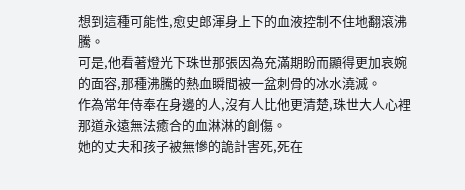想到這種可能性,愈史郎渾身上下的血液控制不住地翻滾沸騰。
可是,他看著燈光下珠世那張因為充滿期盼而顯得更加哀婉的面容,那種沸騰的熱血瞬間被一盆刺骨的冰水澆滅。
作為常年侍奉在身邊的人,沒有人比他更清楚,珠世大人心裡那道永遠無法癒合的血淋淋的創傷。
她的丈夫和孩子被無慘的詭計害死,死在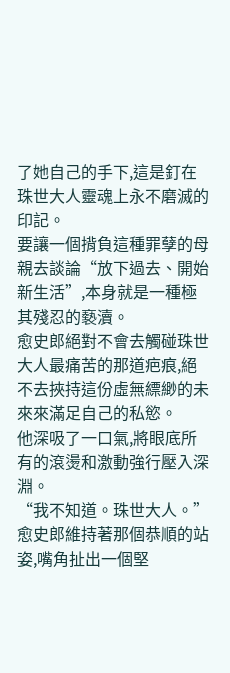了她自己的手下,這是釘在珠世大人靈魂上永不磨滅的印記。
要讓一個揹負這種罪孽的母親去談論“放下過去、開始新生活”,本身就是一種極其殘忍的褻瀆。
愈史郎絕對不會去觸碰珠世大人最痛苦的那道疤痕,絕不去挾持這份虛無縹緲的未來來滿足自己的私慾。
他深吸了一口氣,將眼底所有的滾燙和激動強行壓入深淵。
“我不知道。珠世大人。”
愈史郎維持著那個恭順的站姿,嘴角扯出一個堅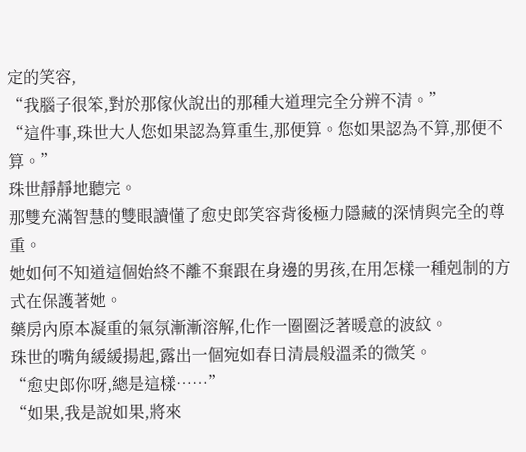定的笑容,
“我腦子很笨,對於那傢伙說出的那種大道理完全分辨不清。”
“這件事,珠世大人您如果認為算重生,那便算。您如果認為不算,那便不算。”
珠世靜靜地聽完。
那雙充滿智慧的雙眼讀懂了愈史郎笑容背後極力隱藏的深情與完全的尊重。
她如何不知道這個始終不離不棄跟在身邊的男孩,在用怎樣一種剋制的方式在保護著她。
藥房內原本凝重的氣氛漸漸溶解,化作一圈圈泛著暖意的波紋。
珠世的嘴角緩緩揚起,露出一個宛如春日清晨般溫柔的微笑。
“愈史郎你呀,總是這樣……”
“如果,我是說如果,將來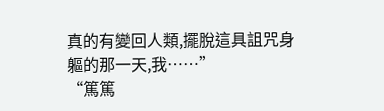真的有變回人類,擺脫這具詛咒身軀的那一天,我……”
“篤篤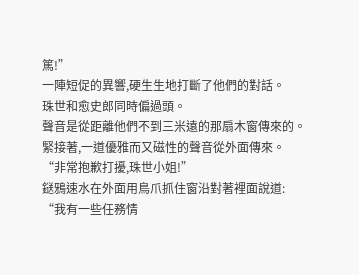篤!”
一陣短促的異響,硬生生地打斷了他們的對話。
珠世和愈史郎同時偏過頭。
聲音是從距離他們不到三米遠的那扇木窗傳來的。
緊接著,一道優雅而又磁性的聲音從外面傳來。
“非常抱歉打擾,珠世小姐!”
鎹鴉速水在外面用鳥爪抓住窗沿對著裡面說道:
“我有一些任務情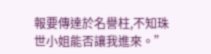報要傳達於名譽柱,不知珠世小姐能否讓我進來。”